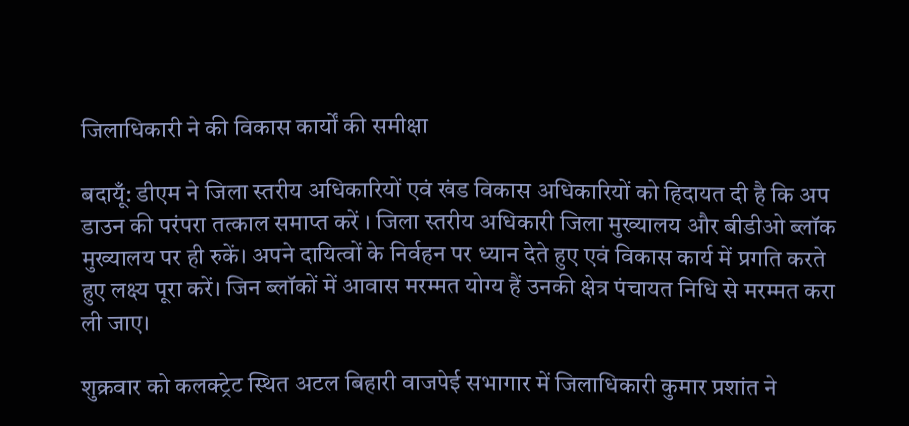जिलाधिकारी ने की विकास कार्यों की समीक्षा

बदायूँ: डीएम ने जिला स्तरीय अधिकारियों एवं खंड विकास अधिकारियों को हिदायत दी है कि अप डाउन की परंपरा तत्काल समाप्त करें । जिला स्तरीय अधिकारी जिला मुख्यालय और बीडीओ ब्लॉक मुख्यालय पर ही रुकें। अपने दायित्वों के निर्वहन पर ध्यान देते हुए एवं विकास कार्य में प्रगति करते हुए लक्ष्य पूरा करें। जिन ब्लॉकों में आवास मरम्मत योग्य हैं उनकी क्षेत्र पंचायत निधि से मरम्मत करा ली जाए।

शुक्रवार को कलक्ट्रेट स्थित अटल बिहारी वाजपेई सभागार में जिलाधिकारी कुमार प्रशांत ने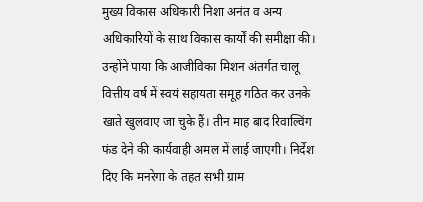मुख्य विकास अधिकारी निशा अनंत व अन्य अधिकारियों के साथ विकास कार्यों की समीक्षा की। उन्होंने पाया कि आजीविका मिशन अंतर्गत चालू वित्तीय वर्ष में स्वयं सहायता समूह गठित कर उनके खाते खुलवाए जा चुके हैं। तीन माह बाद रिवाल्विंग फंड देने की कार्यवाही अमल में लाई जाएगी। निर्देश दिए कि मनरेगा के तहत सभी ग्राम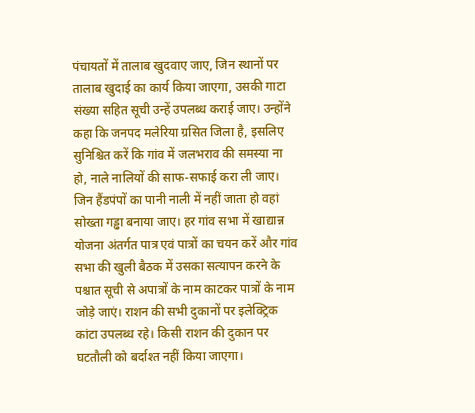पंचायतों में तालाब खुदवाए जाए, जिन स्थानों पर तालाब खुदाई का कार्य किया जाएगा, उसकी गाटा संख्या सहित सूची उन्हें उपलब्ध कराई जाए। उन्होंने कहा कि जनपद मलेरिया ग्रसित जिला है, इसलिए सुनिश्चित करें कि गांव में जलभराव की समस्या ना हो, नाले नालियों की साफ-सफाई करा ली जाए। जिन हैंडपंपों का पानी नाली में नहीं जाता हो वहां सोख्ता गड्ढा बनाया जाए। हर गांव सभा में खाद्यान्न योजना अंतर्गत पात्र एवं पात्रों का चयन करें और गांव सभा की खुली बैठक में उसका सत्यापन करने के पश्चात सूची से अपात्रों के नाम काटकर पात्रों के नाम जोड़े जाएं। राशन की सभी दुकानों पर इलेक्ट्रिक कांटा उपलब्ध रहे। किसी राशन की दुकान पर घटतौली को बर्दाश्त नहीं किया जाएगा।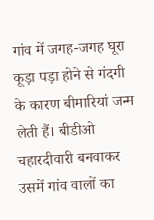गांव में जगह-जगह घूरा कूड़ा पड़ा होने से गंदगी के कारण बीमारियां जन्म लेती हैं। बीडीओ चहारदीवारी बनवाकर उसमें गांव वालों का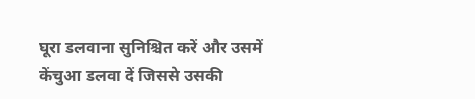घूरा डलवाना सुनिश्चित करें और उसमें केंचुआ डलवा दें जिससे उसकी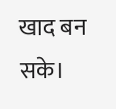खाद बन सके।